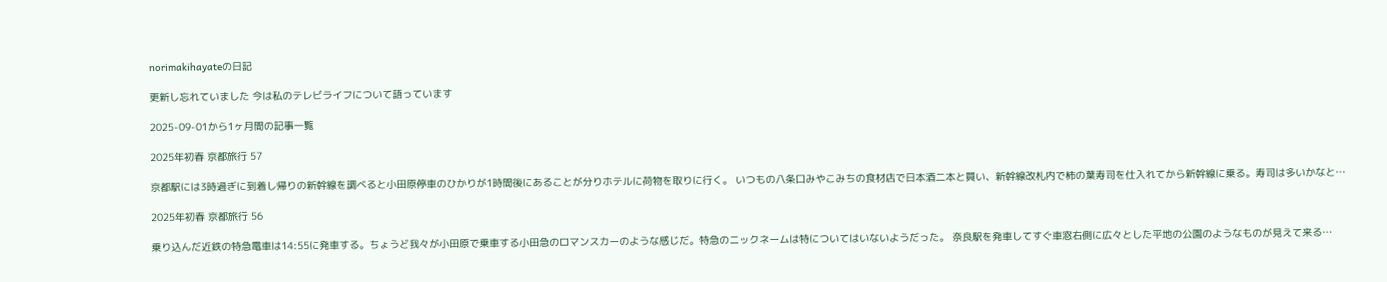norimakihayateの日記

更新し忘れていました 今は私のテレビライフについて語っています

2025-09-01から1ヶ月間の記事一覧

2025年初春 京都旅行 57

京都駅には3時過ぎに到着し帰りの新幹線を調べると小田原停車のひかりが1時間後にあることが分りホテルに荷物を取りに行く。 いつもの八条口みやこみちの食材店で日本酒二本と買い、新幹線改札内で柿の葉寿司を仕入れてから新幹線に乗る。寿司は多いかなと…

2025年初春 京都旅行 56

乗り込んだ近鉄の特急電車は14:55に発車する。ちょうど我々が小田原で乗車する小田急のロマンスカーのような感じだ。特急のニックネームは特についてはいないようだった。 奈良駅を発車してすぐ車窓右側に広々とした平地の公園のようなものが見えて来る…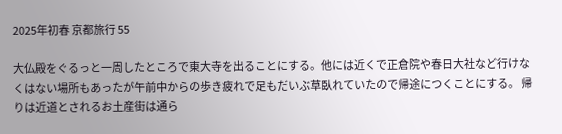2025年初春 京都旅行 55

大仏殿をぐるっと一周したところで東大寺を出ることにする。他には近くで正倉院や春日大社など行けなくはない場所もあったが午前中からの歩き疲れで足もだいぶ草臥れていたので帰途につくことにする。 帰りは近道とされるお土産街は通ら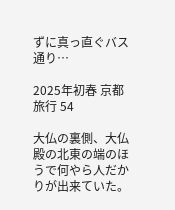ずに真っ直ぐバス通り…

2025年初春 京都旅行 54

大仏の裏側、大仏殿の北東の端のほうで何やら人だかりが出来ていた。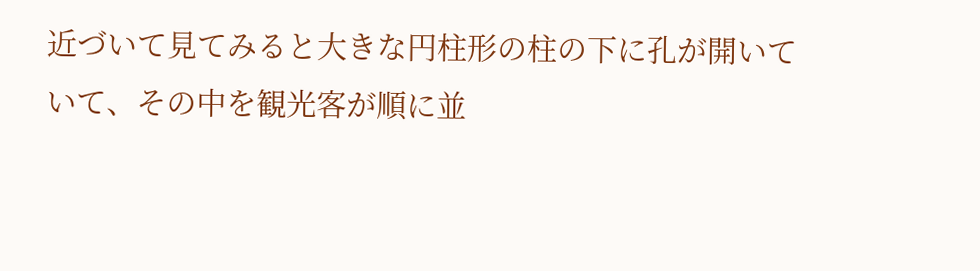近づいて見てみると大きな円柱形の柱の下に孔が開いていて、その中を観光客が順に並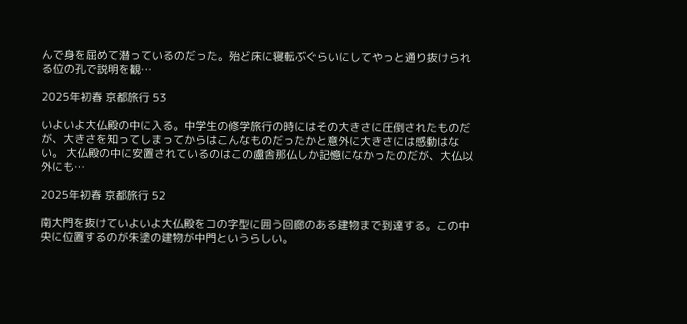んで身を屈めて潜っているのだった。殆ど床に寝転ぶぐらいにしてやっと通り抜けられる位の孔で説明を観…

2025年初春 京都旅行 53

いよいよ大仏殿の中に入る。中学生の修学旅行の時にはその大きさに圧倒されたものだが、大きさを知ってしまってからはこんなものだったかと意外に大きさには感動はない。 大仏殿の中に安置されているのはこの盧舎那仏しか記憶になかったのだが、大仏以外にも…

2025年初春 京都旅行 52

南大門を抜けていよいよ大仏殿をコの字型に囲う回廊のある建物まで到達する。この中央に位置するのが朱塗の建物が中門というらしい。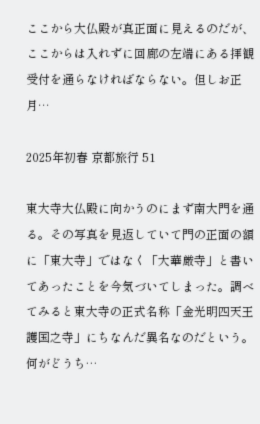ここから大仏殿が真正面に見えるのだが、ここからは入れずに回廊の左端にある拝観受付を通らなければならない。但しお正月…

2025年初春 京都旅行 51

東大寺大仏殿に向かうのにまず南大門を通る。その写真を見返していて門の正面の額に「東大寺」ではなく「大華厳寺」と書いてあったことを今気づいてしまった。調べてみると東大寺の正式名称「金光明四天王護国之寺」にちなんだ異名なのだという。何がどうち…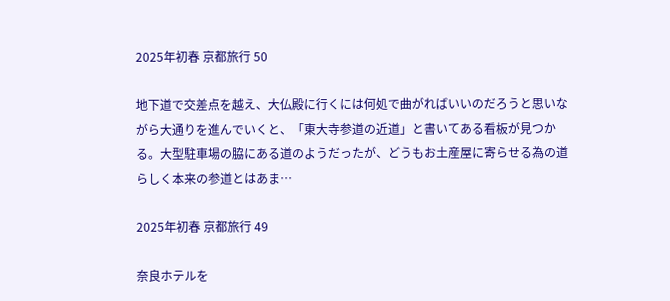2025年初春 京都旅行 50

地下道で交差点を越え、大仏殿に行くには何処で曲がればいいのだろうと思いながら大通りを進んでいくと、「東大寺参道の近道」と書いてある看板が見つかる。大型駐車場の脇にある道のようだったが、どうもお土産屋に寄らせる為の道らしく本来の参道とはあま…

2025年初春 京都旅行 49

奈良ホテルを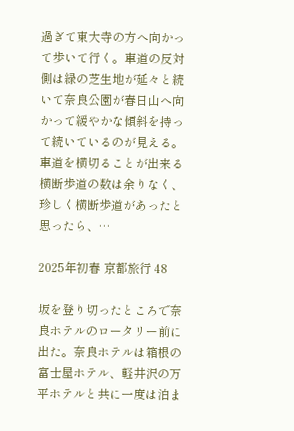過ぎて東大寺の方へ向かって歩いて行く。車道の反対側は緑の芝生地が延々と続いて奈良公園が春日山へ向かって緩やかな傾斜を持って続いているのが見える。 車道を横切ることが出来る横断歩道の数は余りなく、珍しく横断歩道があったと思ったら、…

2025年初春 京都旅行 48

坂を登り切ったところで奈良ホテルのロータリー前に出た。奈良ホテルは箱根の富士屋ホテル、軽井沢の万平ホテルと共に一度は泊ま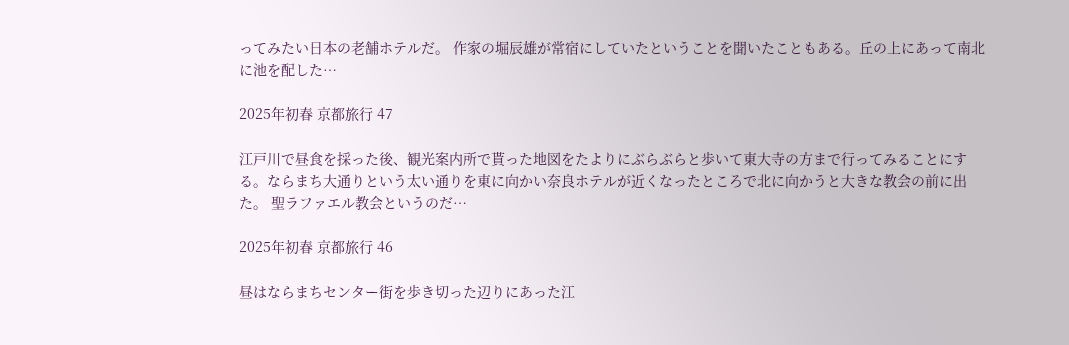ってみたい日本の老舗ホテルだ。 作家の堀辰雄が常宿にしていたということを聞いたこともある。丘の上にあって南北に池を配した…

2025年初春 京都旅行 47

江戸川で昼食を採った後、観光案内所で貰った地図をたよりにぶらぶらと歩いて東大寺の方まで行ってみることにする。ならまち大通りという太い通りを東に向かい奈良ホテルが近くなったところで北に向かうと大きな教会の前に出た。 聖ラファエル教会というのだ…

2025年初春 京都旅行 46

昼はならまちセンター街を歩き切った辺りにあった江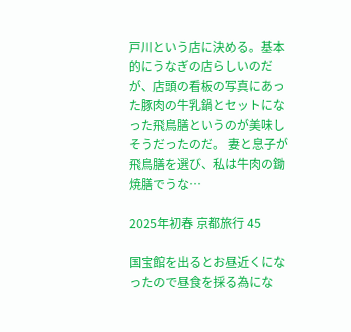戸川という店に決める。基本的にうなぎの店らしいのだが、店頭の看板の写真にあった豚肉の牛乳鍋とセットになった飛鳥膳というのが美味しそうだったのだ。 妻と息子が飛鳥膳を選び、私は牛肉の鋤焼膳でうな…

2025年初春 京都旅行 45

国宝館を出るとお昼近くになったので昼食を採る為にな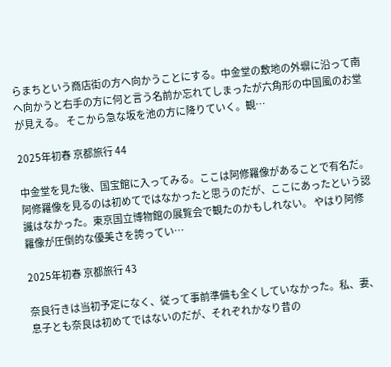らまちという商店街の方へ向かうことにする。中金堂の敷地の外塀に沿って南へ向かうと右手の方に何と言う名前か忘れてしまったが六角形の中国風のお堂が見える。 そこから急な坂を池の方に降りていく。観…

2025年初春 京都旅行 44

中金堂を見た後、国宝館に入ってみる。ここは阿修羅像があることで有名だ。阿修羅像を見るのは初めてではなかったと思うのだが、ここにあったという認識はなかった。東京国立博物館の展覧会で観たのかもしれない。 やはり阿修羅像が圧倒的な優美さを誇ってい…

2025年初春 京都旅行 43

奈良行きは当初予定になく、従って事前準備も全くしていなかった。私、妻、息子とも奈良は初めてではないのだが、それぞれかなり昔の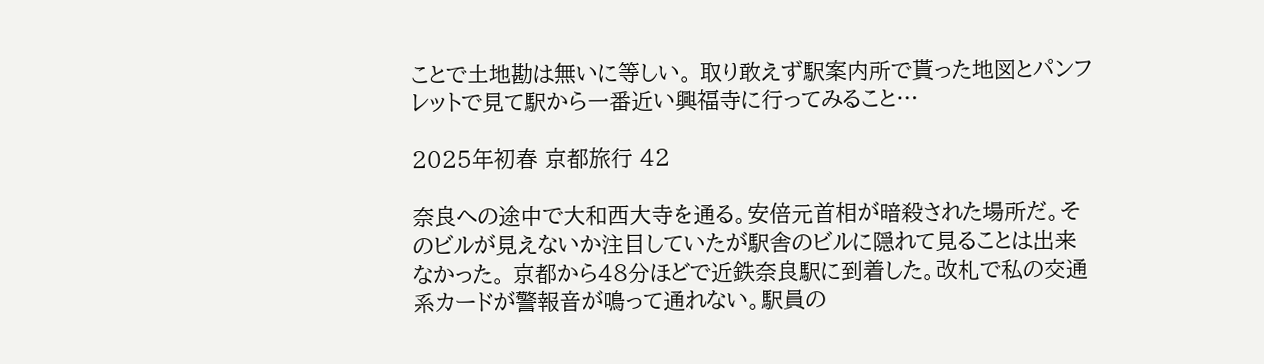ことで土地勘は無いに等しい。 取り敢えず駅案内所で貰った地図とパンフレットで見て駅から一番近い興福寺に行ってみること…

2025年初春 京都旅行 42

奈良への途中で大和西大寺を通る。安倍元首相が暗殺された場所だ。そのビルが見えないか注目していたが駅舎のビルに隠れて見ることは出来なかった。 京都から48分ほどで近鉄奈良駅に到着した。改札で私の交通系カードが警報音が鳴って通れない。駅員の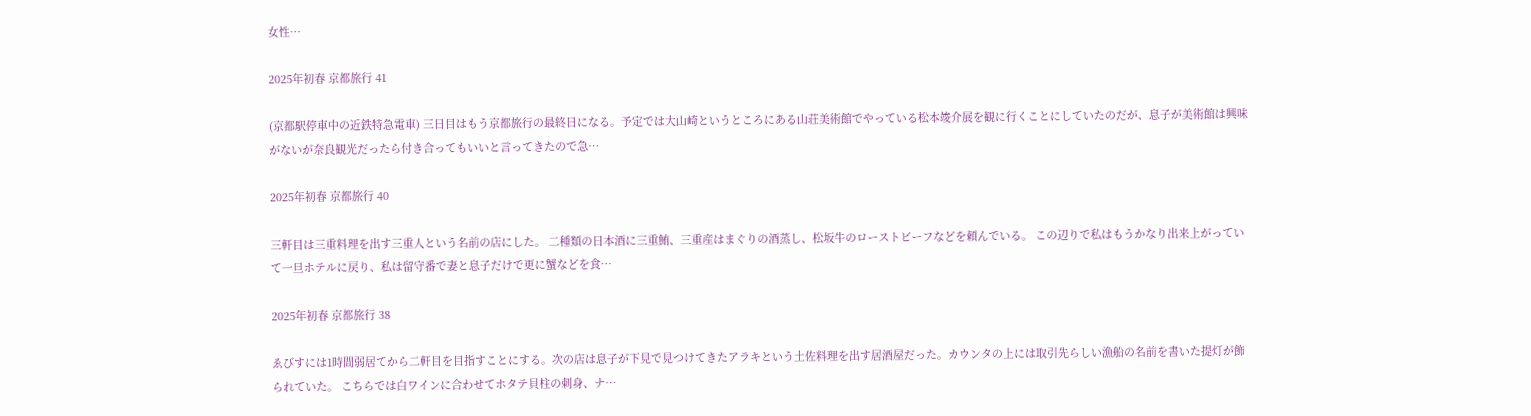女性…

2025年初春 京都旅行 41

(京都駅停車中の近鉄特急電車) 三日目はもう京都旅行の最終日になる。予定では大山崎というところにある山荘美術館でやっている松本竣介展を観に行くことにしていたのだが、息子が美術館は興味がないが奈良観光だったら付き合ってもいいと言ってきたので急…

2025年初春 京都旅行 40

三軒目は三重料理を出す三重人という名前の店にした。 二種類の日本酒に三重鮪、三重産はまぐりの酒蒸し、松坂牛のローストビーフなどを頼んでいる。 この辺りで私はもうかなり出来上がっていて一旦ホテルに戻り、私は留守番で妻と息子だけで更に蟹などを食…

2025年初春 京都旅行 38

ゑびすには1時間弱居てから二軒目を目指すことにする。次の店は息子が下見で見つけてきたアラキという土佐料理を出す居酒屋だった。カウンタの上には取引先らしい漁船の名前を書いた提灯が飾られていた。 こちらでは白ワインに合わせてホタテ貝柱の刺身、ナ…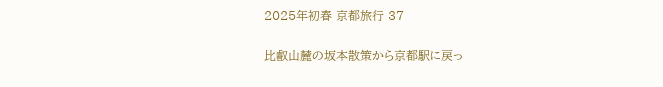2025年初春 京都旅行 37

比叡山麓の坂本散策から京都駅に戻っ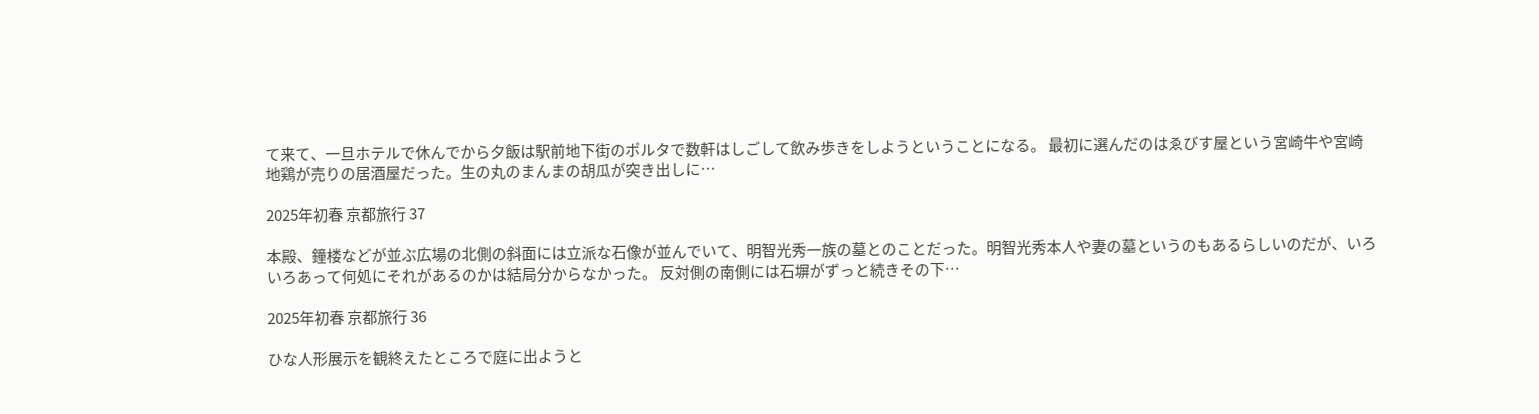て来て、一旦ホテルで休んでから夕飯は駅前地下街のポルタで数軒はしごして飲み歩きをしようということになる。 最初に選んだのはゑびす屋という宮崎牛や宮崎地鶏が売りの居酒屋だった。生の丸のまんまの胡瓜が突き出しに…

2025年初春 京都旅行 37

本殿、鐘楼などが並ぶ広場の北側の斜面には立派な石像が並んでいて、明智光秀一族の墓とのことだった。明智光秀本人や妻の墓というのもあるらしいのだが、いろいろあって何処にそれがあるのかは結局分からなかった。 反対側の南側には石塀がずっと続きその下…

2025年初春 京都旅行 36

ひな人形展示を観終えたところで庭に出ようと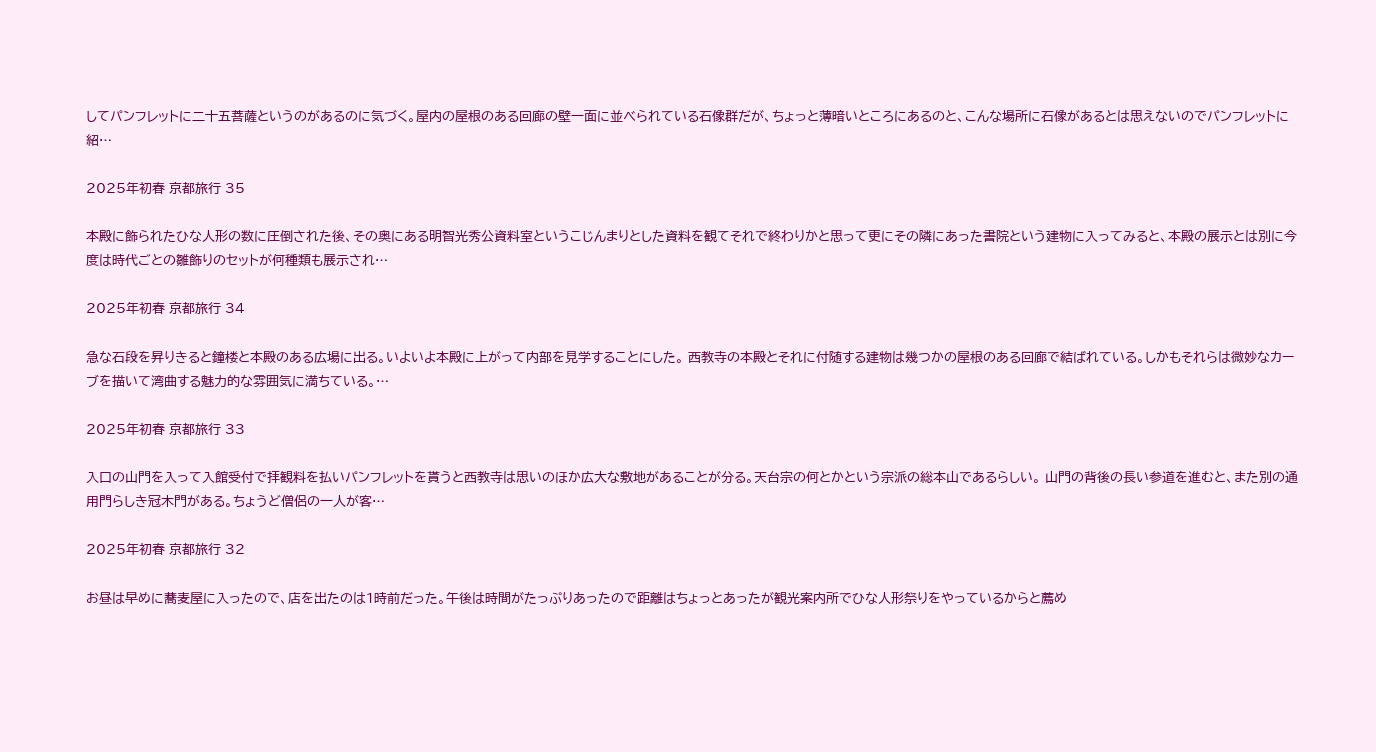してパンフレットに二十五菩薩というのがあるのに気づく。屋内の屋根のある回廊の壁一面に並べられている石像群だが、ちょっと薄暗いところにあるのと、こんな場所に石像があるとは思えないのでパンフレットに紹…

2025年初春 京都旅行 35

本殿に飾られたひな人形の数に圧倒された後、その奥にある明智光秀公資料室というこじんまりとした資料を観てそれで終わりかと思って更にその隣にあった書院という建物に入ってみると、本殿の展示とは別に今度は時代ごとの雛飾りのセットが何種類も展示され…

2025年初春 京都旅行 34

急な石段を昇りきると鐘楼と本殿のある広場に出る。いよいよ本殿に上がって内部を見学することにした。 西教寺の本殿とそれに付随する建物は幾つかの屋根のある回廊で結ばれている。しかもそれらは微妙なカーブを描いて湾曲する魅力的な雰囲気に満ちている。…

2025年初春 京都旅行 33

入口の山門を入って入館受付で拝観料を払いパンフレットを貰うと西教寺は思いのほか広大な敷地があることが分る。天台宗の何とかという宗派の総本山であるらしい。 山門の背後の長い参道を進むと、また別の通用門らしき冠木門がある。ちょうど僧侶の一人が客…

2025年初春 京都旅行 32

お昼は早めに蕎麦屋に入ったので、店を出たのは1時前だった。午後は時間がたっぷりあったので距離はちょっとあったが観光案内所でひな人形祭りをやっているからと薦め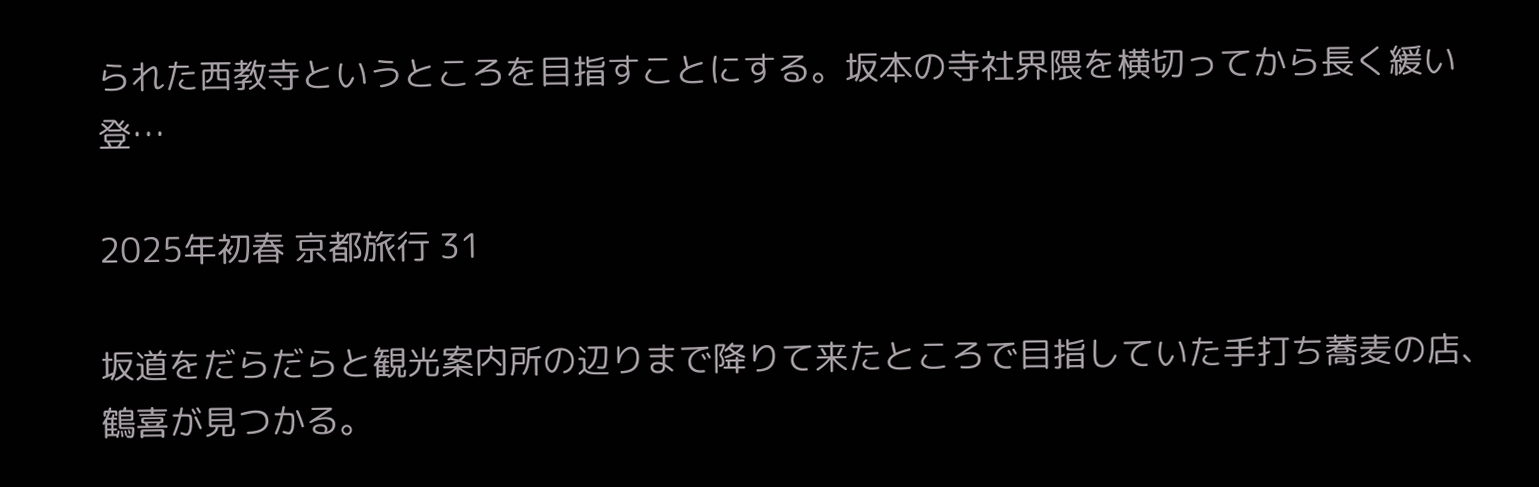られた西教寺というところを目指すことにする。坂本の寺社界隈を横切ってから長く緩い登…

2025年初春 京都旅行 31

坂道をだらだらと観光案内所の辺りまで降りて来たところで目指していた手打ち蕎麦の店、鶴喜が見つかる。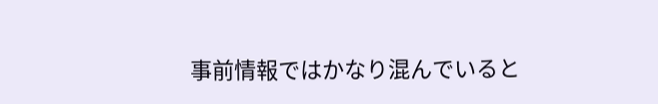事前情報ではかなり混んでいると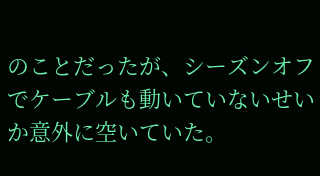のことだったが、シーズンオフでケーブルも動いていないせいか意外に空いていた。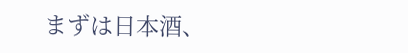まずは日本酒、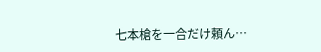七本槍を一合だけ頼ん…